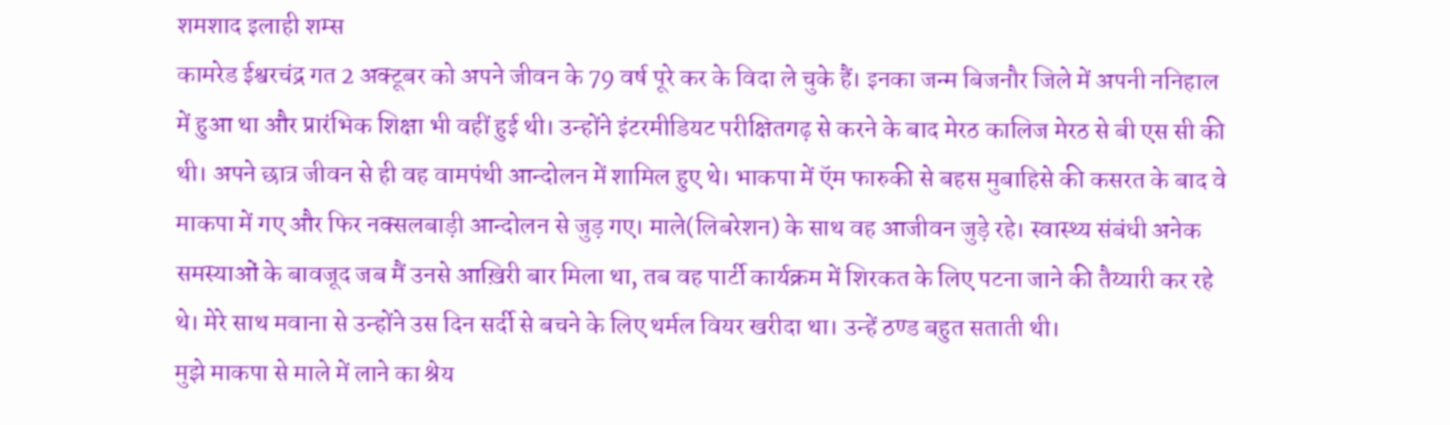शमशाद इलाही शम्स
कामरेड ईश्वरचंद्र गत 2 अक्टूबर को अपने जीवन के 79 वर्ष पूरे कर के विदा ले चुके हैं। इनका जन्म बिजनौर जिले में अपनी ननिहाल में हुआ था और प्रारंभिक शिक्षा भी वहीं हुई थी। उन्होंने इंटरमीडियट परीक्षितगढ़ से करने के बाद मेरठ कालिज मेरठ से बी एस सी की थी। अपने छात्र जीवन से ही वह वामपंथी आन्दोलन में शामिल हुए थे। भाकपा में ऍम फारुकी से बहस मुबाहिसे की कसरत के बाद वे माकपा में गए और फिर नक्सलबाड़ी आन्दोलन से जुड़ गए। माले(लिबरेशन) के साथ वह आजीवन जुड़े रहे। स्वास्थ्य संबंधी अनेक समस्याओं के बावजूद जब मैं उनसे आख़िरी बार मिला था, तब वह पार्टी कार्यक्रम में शिरकत के लिए पटना जाने की तैय्यारी कर रहे थे। मेरे साथ मवाना से उन्होंने उस दिन सर्दी से बचने के लिए थर्मल वियर खरीदा था। उन्हें ठण्ड बहुत सताती थी।
मुझे माकपा से माले में लाने का श्रेय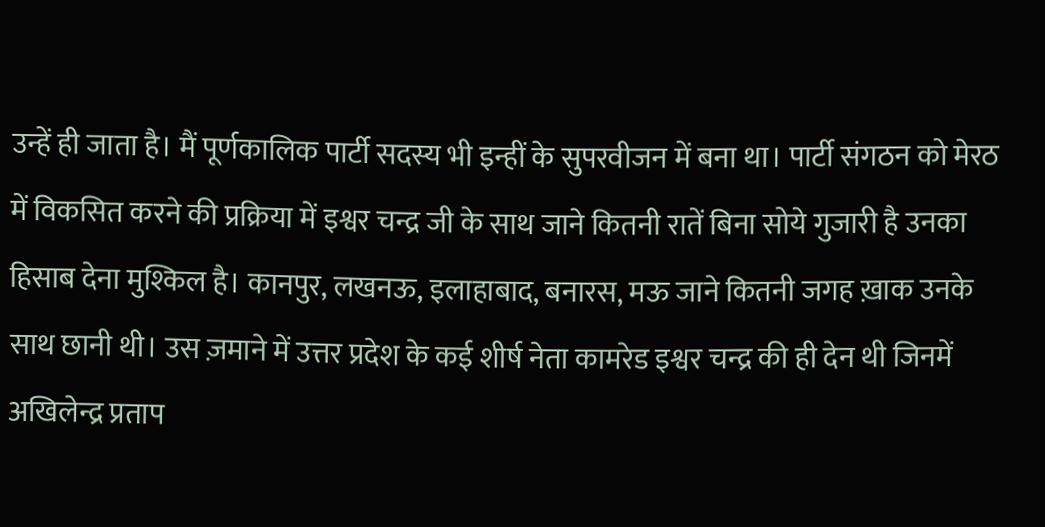उन्हें ही जाता है। मैं पूर्णकालिक पार्टी सदस्य भी इन्हीं के सुपरवीजन में बना था। पार्टी संगठन को मेरठ में विकसित करने की प्रक्रिया में इश्वर चन्द्र जी के साथ जाने कितनी रातें बिना सोये गुजारी है उनका हिसाब देना मुश्किल है। कानपुर, लखनऊ, इलाहाबाद, बनारस, मऊ जाने कितनी जगह ख़ाक उनके साथ छानी थी। उस ज़माने में उत्तर प्रदेश के कई शीर्ष नेता कामरेड इश्वर चन्द्र की ही देन थी जिनमें अखिलेन्द्र प्रताप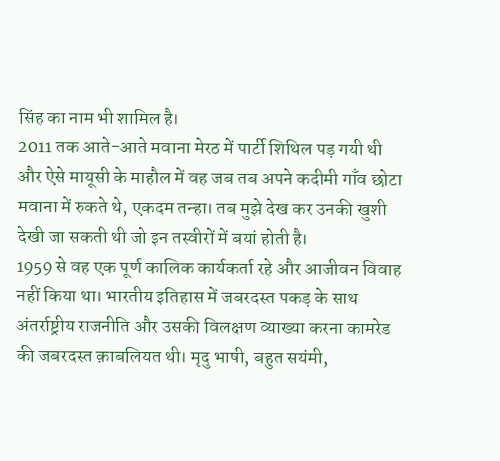सिंह का नाम भी शामिल है।
2011 तक आते-आते मवाना मेरठ में पार्टी शिथिल पड़ गयी थी और ऐसे मायूसी के माहौल में वह जब तब अपने कदीमी गाँव छोटा मवाना में रुकते थे, एकदम तन्हा। तब मुझे देख कर उनकी खुशी देखी जा सकती थी जो इन तस्वीरों में बयां होती है।
1959 से वह एक पूर्ण कालिक कार्यकर्ता रहे और आजीवन विवाह नहीं किया था। भारतीय इतिहास में जबरदस्त पकड़ के साथ अंतर्राष्ट्रीय राजनीति और उसकी विलक्षण व्याख्या करना कामरेड की जबरदस्त क़ाबलियत थी। मृदु भाषी, बहुत सयंमी,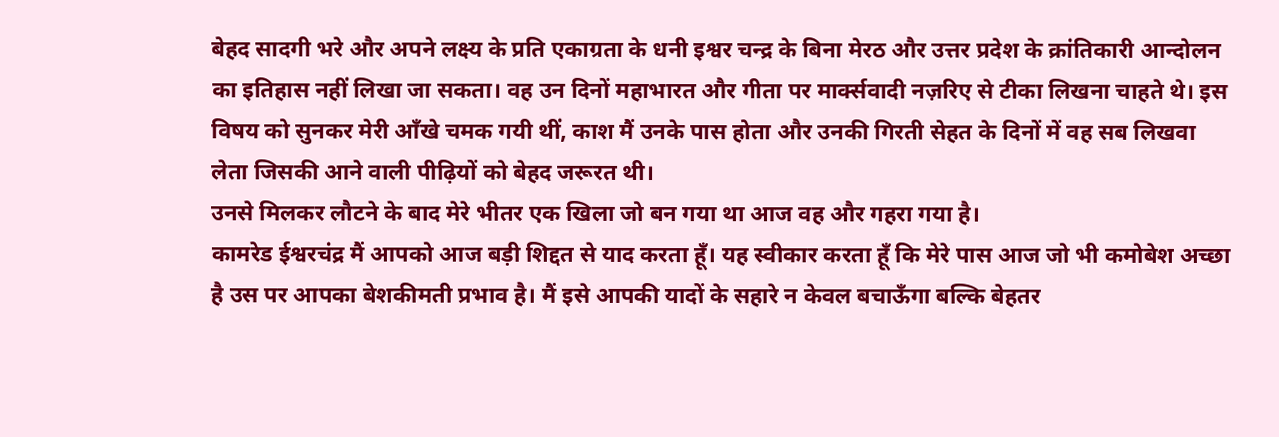बेहद सादगी भरे और अपने लक्ष्य के प्रति एकाग्रता के धनी इश्वर चन्द्र के बिना मेरठ और उत्तर प्रदेश के क्रांतिकारी आन्दोलन का इतिहास नहीं लिखा जा सकता। वह उन दिनों महाभारत और गीता पर मार्क्सवादी नज़रिए से टीका लिखना चाहते थे। इस विषय को सुनकर मेरी आँखे चमक गयी थीं, काश मैं उनके पास होता और उनकी गिरती सेहत के दिनों में वह सब लिखवा लेता जिसकी आने वाली पीढ़ियों को बेहद जरूरत थी।
उनसे मिलकर लौटने के बाद मेरे भीतर एक खिला जो बन गया था आज वह और गहरा गया है।
कामरेड ईश्वरचंद्र मैं आपको आज बड़ी शिद्दत से याद करता हूँ। यह स्वीकार करता हूँ कि मेरे पास आज जो भी कमोबेश अच्छा है उस पर आपका बेशकीमती प्रभाव है। मैं इसे आपकी यादों के सहारे न केवल बचाऊँगा बल्कि बेहतर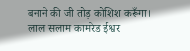बनाने की जी तोड़ कोशिश करूँगा।
लाल सलाम कामरेड ईश्वर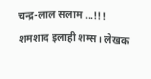चन्द्र-लाल सलाम ...!!!
शमशाद इलाही शम्स। लेखक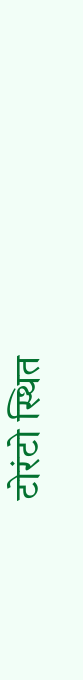टोरंटो स्थित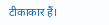टीकाकार हैं।